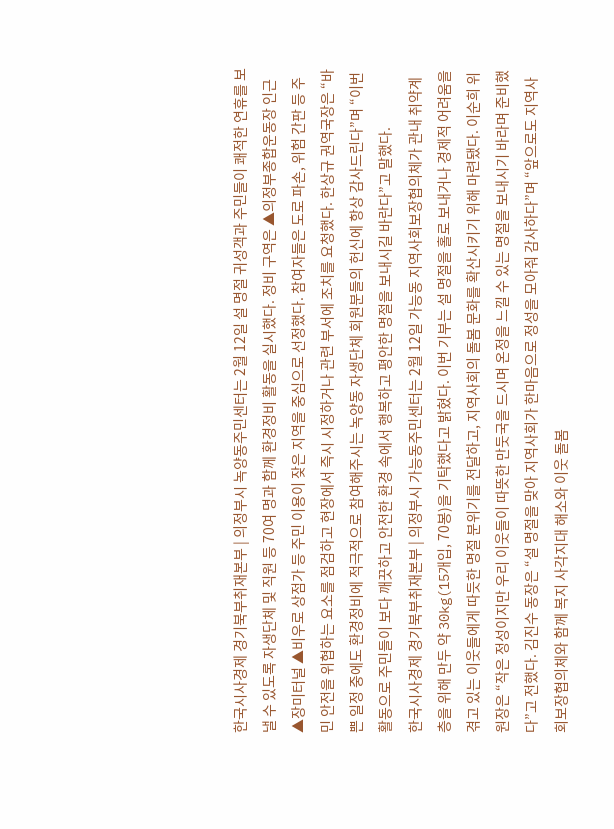한국시사경제 경기북부취재본부 | 의정부시 녹양동주민센터는 2월 12일 설 명절 귀성객과 주민들이 쾌적한 연휴를 보낼 수 있도록 자생단체 및 직원 등 70여 명과 함께 환경정비 활동을 실시했다. 정비 구역은 ▲의정부종합운동장 인근 ▲장미터널 ▲비우로 상점가 등 주민 이용이 잦은 지역을 중심으로 선정했다. 참여자들은 도로 파손, 위험 간판 등 주민 안전을 위협하는 요소를 점검하고 현장에서 즉시 시정하거나 관련 부서에 조치를 요청했다. 한상규 권역국장은 “바쁜 일정 중에도 환경정비에 적극적으로 참여해주시는 녹양동 자생단체 회원분들의 헌신에 항상 감사드린다”며 “이번 활동으로 주민들이 보다 깨끗하고 안전한 환경 속에서 행복하고 평안한 명절을 보내시길 바란다”고 말했다.
한국시사경제 경기북부취재본부 | 의정부시 가능동주민센터는 2월 12일 가능동 지역사회보장협의체가 관내 취약계층을 위해 만두 약 30kg(15개입, 70봉)을 기탁했다고 밝혔다. 이번 기부는 설 명절을 홀로 보내거나 경제적 어려움을 겪고 있는 이웃들에게 따듯한 명절 분위기를 전달하고, 지역사회의 돌봄 문화를 확산시키기 위해 마련됐다. 이순희 위원장은 “작은 정성이지만 우리 이웃들이 따뜻한 만둣국을 드시며 온정을 느낄 수 있는 명절을 보내시기 바라며 준비했다”고 전했다. 김진수 동장은 “설 명절을 맞아 지역사회가 한마음으로 정성을 모아줘 감사하다”며 “앞으로도 지역사회보장협의체와 함께 복지 사각지대 해소와 이웃 돌봄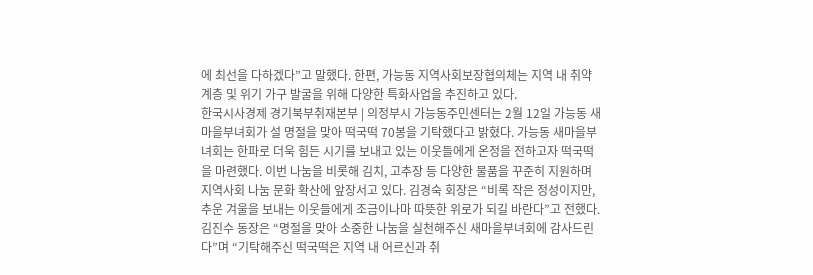에 최선을 다하겠다”고 말했다. 한편, 가능동 지역사회보장협의체는 지역 내 취약계층 및 위기 가구 발굴을 위해 다양한 특화사업을 추진하고 있다.
한국시사경제 경기북부취재본부 | 의정부시 가능동주민센터는 2월 12일 가능동 새마을부녀회가 설 명절을 맞아 떡국떡 70봉을 기탁했다고 밝혔다. 가능동 새마을부녀회는 한파로 더욱 힘든 시기를 보내고 있는 이웃들에게 온정을 전하고자 떡국떡을 마련했다. 이번 나눔을 비롯해 김치, 고추장 등 다양한 물품을 꾸준히 지원하며 지역사회 나눔 문화 확산에 앞장서고 있다. 김경숙 회장은 “비록 작은 정성이지만, 추운 겨울을 보내는 이웃들에게 조금이나마 따뜻한 위로가 되길 바란다”고 전했다. 김진수 동장은 “명절을 맞아 소중한 나눔을 실천해주신 새마을부녀회에 감사드린다”며 “기탁해주신 떡국떡은 지역 내 어르신과 취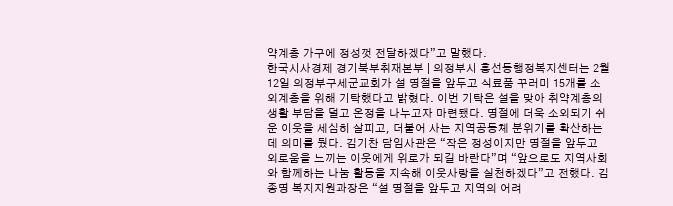약계층 가구에 정성껏 전달하겠다”고 말했다.
한국시사경제 경기북부취재본부 | 의정부시 흥선동행정복지센터는 2월 12일 의정부구세군교회가 설 명절을 앞두고 식료품 꾸러미 15개를 소외계층을 위해 기탁했다고 밝혔다. 이번 기탁은 설을 맞아 취약계층의 생활 부담을 덜고 온정을 나누고자 마련됐다. 명절에 더욱 소외되기 쉬운 이웃을 세심히 살피고, 더불어 사는 지역공동체 분위기를 확산하는 데 의미를 뒀다. 김기찬 담임사관은 “작은 정성이지만 명절을 앞두고 외로움을 느끼는 이웃에게 위로가 되길 바란다”며 “앞으로도 지역사회와 함께하는 나눔 활동을 지속해 이웃사랑을 실천하겠다”고 전했다. 김종명 복지지원과장은 “설 명절을 앞두고 지역의 어려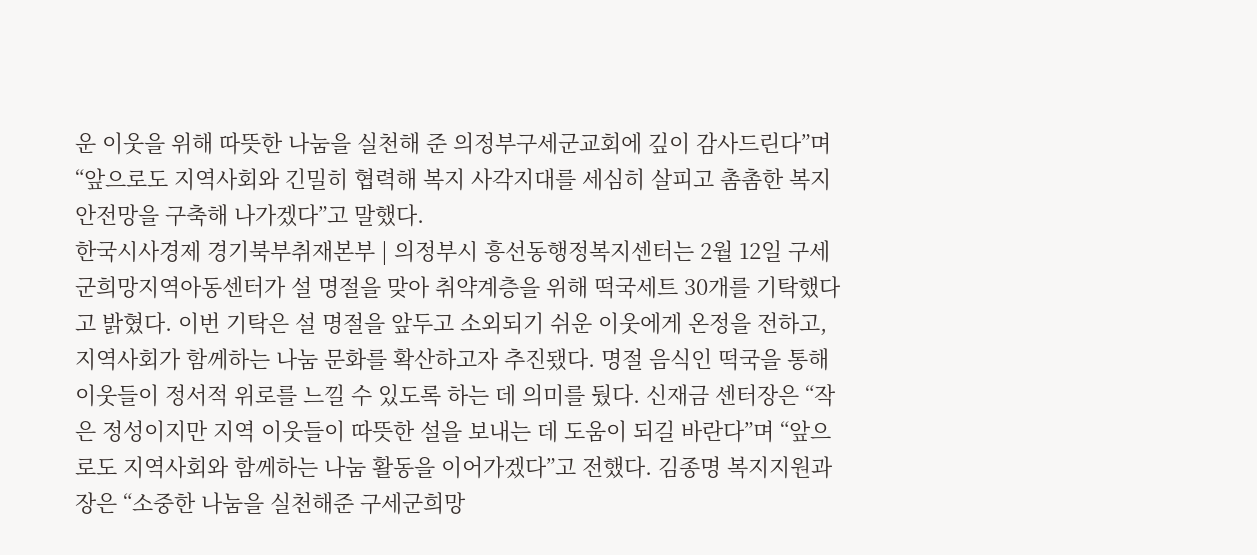운 이웃을 위해 따뜻한 나눔을 실천해 준 의정부구세군교회에 깊이 감사드린다”며 “앞으로도 지역사회와 긴밀히 협력해 복지 사각지대를 세심히 살피고 촘촘한 복지 안전망을 구축해 나가겠다”고 말했다.
한국시사경제 경기북부취재본부 | 의정부시 흥선동행정복지센터는 2월 12일 구세군희망지역아동센터가 설 명절을 맞아 취약계층을 위해 떡국세트 30개를 기탁했다고 밝혔다. 이번 기탁은 설 명절을 앞두고 소외되기 쉬운 이웃에게 온정을 전하고, 지역사회가 함께하는 나눔 문화를 확산하고자 추진됐다. 명절 음식인 떡국을 통해 이웃들이 정서적 위로를 느낄 수 있도록 하는 데 의미를 뒀다. 신재금 센터장은 “작은 정성이지만 지역 이웃들이 따뜻한 설을 보내는 데 도움이 되길 바란다”며 “앞으로도 지역사회와 함께하는 나눔 활동을 이어가겠다”고 전했다. 김종명 복지지원과장은 “소중한 나눔을 실천해준 구세군희망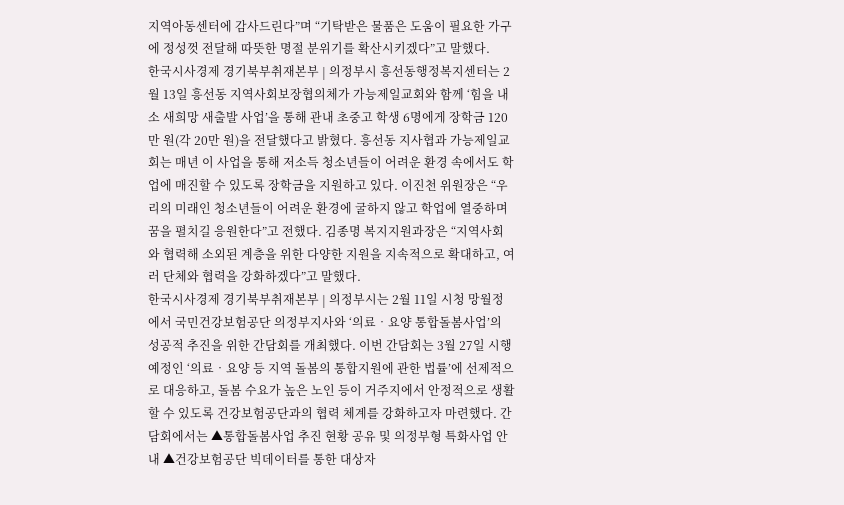지역아동센터에 감사드린다”며 “기탁받은 물품은 도움이 필요한 가구에 정성껏 전달해 따뜻한 명절 분위기를 확산시키겠다”고 말했다.
한국시사경제 경기북부취재본부 | 의정부시 흥선동행정복지센터는 2월 13일 흥선동 지역사회보장협의체가 가능제일교회와 함께 ‘힘을 내소 새희망 새출발 사업’을 통해 관내 초중고 학생 6명에게 장학금 120만 원(각 20만 원)을 전달했다고 밝혔다. 흥선동 지사협과 가능제일교회는 매년 이 사업을 통해 저소득 청소년들이 어려운 환경 속에서도 학업에 매진할 수 있도록 장학금을 지원하고 있다. 이진천 위원장은 “우리의 미래인 청소년들이 어려운 환경에 굴하지 않고 학업에 열중하며 꿈을 펼치길 응원한다”고 전했다. 김종명 복지지원과장은 “지역사회와 협력해 소외된 계층을 위한 다양한 지원을 지속적으로 확대하고, 여러 단체와 협력을 강화하겠다”고 말했다.
한국시사경제 경기북부취재본부 | 의정부시는 2월 11일 시청 망월정에서 국민건강보험공단 의정부지사와 ‘의료‧요양 통합돌봄사업’의 성공적 추진을 위한 간담회를 개최했다. 이번 간담회는 3월 27일 시행 예정인 ‘의료‧요양 등 지역 돌봄의 통합지원에 관한 법률’에 선제적으로 대응하고, 돌봄 수요가 높은 노인 등이 거주지에서 안정적으로 생활할 수 있도록 건강보험공단과의 협력 체계를 강화하고자 마련했다. 간담회에서는 ▲통합돌봄사업 추진 현황 공유 및 의정부형 특화사업 안내 ▲건강보험공단 빅데이터를 통한 대상자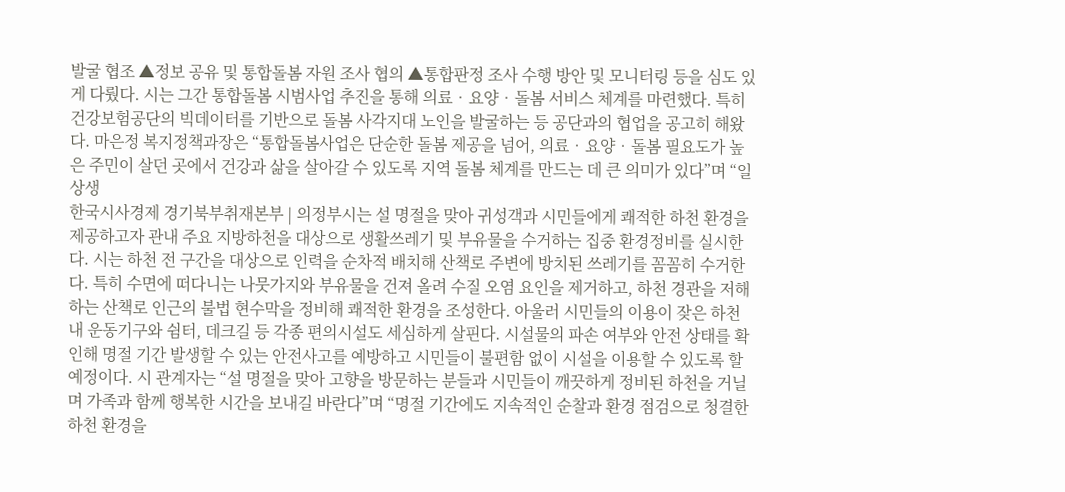발굴 협조 ▲정보 공유 및 통합돌봄 자원 조사 협의 ▲통합판정 조사 수행 방안 및 모니터링 등을 심도 있게 다뤘다. 시는 그간 통합돌봄 시범사업 추진을 통해 의료‧요양‧돌봄 서비스 체계를 마련했다. 특히 건강보험공단의 빅데이터를 기반으로 돌봄 사각지대 노인을 발굴하는 등 공단과의 협업을 공고히 해왔다. 마은정 복지정책과장은 “통합돌봄사업은 단순한 돌봄 제공을 넘어, 의료‧요양‧돌봄 필요도가 높은 주민이 살던 곳에서 건강과 삶을 살아갈 수 있도록 지역 돌봄 체계를 만드는 데 큰 의미가 있다”며 “일상생
한국시사경제 경기북부취재본부 | 의정부시는 설 명절을 맞아 귀성객과 시민들에게 쾌적한 하천 환경을 제공하고자 관내 주요 지방하천을 대상으로 생활쓰레기 및 부유물을 수거하는 집중 환경정비를 실시한다. 시는 하천 전 구간을 대상으로 인력을 순차적 배치해 산책로 주변에 방치된 쓰레기를 꼼꼼히 수거한다. 특히 수면에 떠다니는 나뭇가지와 부유물을 건져 올려 수질 오염 요인을 제거하고, 하천 경관을 저해하는 산책로 인근의 불법 현수막을 정비해 쾌적한 환경을 조성한다. 아울러 시민들의 이용이 잦은 하천 내 운동기구와 쉼터, 데크길 등 각종 편의시설도 세심하게 살핀다. 시설물의 파손 여부와 안전 상태를 확인해 명절 기간 발생할 수 있는 안전사고를 예방하고 시민들이 불편함 없이 시설을 이용할 수 있도록 할 예정이다. 시 관계자는 “설 명절을 맞아 고향을 방문하는 분들과 시민들이 깨끗하게 정비된 하천을 거닐며 가족과 함께 행복한 시간을 보내길 바란다”며 “명절 기간에도 지속적인 순찰과 환경 점검으로 청결한 하천 환경을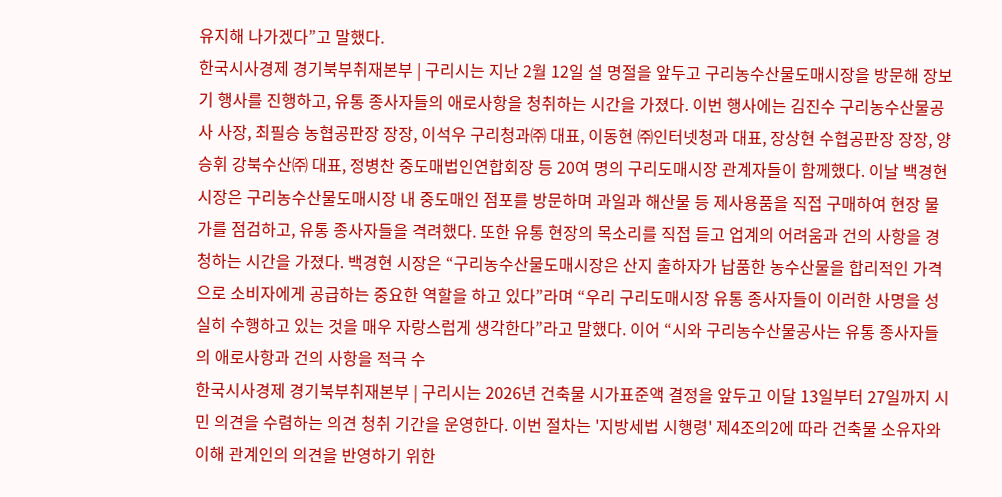유지해 나가겠다”고 말했다.
한국시사경제 경기북부취재본부 | 구리시는 지난 2월 12일 설 명절을 앞두고 구리농수산물도매시장을 방문해 장보기 행사를 진행하고, 유통 종사자들의 애로사항을 청취하는 시간을 가졌다. 이번 행사에는 김진수 구리농수산물공사 사장, 최필승 농협공판장 장장, 이석우 구리청과㈜ 대표, 이동현 ㈜인터넷청과 대표, 장상현 수협공판장 장장, 양승휘 강북수산㈜ 대표, 정병찬 중도매법인연합회장 등 20여 명의 구리도매시장 관계자들이 함께했다. 이날 백경현 시장은 구리농수산물도매시장 내 중도매인 점포를 방문하며 과일과 해산물 등 제사용품을 직접 구매하여 현장 물가를 점검하고, 유통 종사자들을 격려했다. 또한 유통 현장의 목소리를 직접 듣고 업계의 어려움과 건의 사항을 경청하는 시간을 가졌다. 백경현 시장은 “구리농수산물도매시장은 산지 출하자가 납품한 농수산물을 합리적인 가격으로 소비자에게 공급하는 중요한 역할을 하고 있다”라며 “우리 구리도매시장 유통 종사자들이 이러한 사명을 성실히 수행하고 있는 것을 매우 자랑스럽게 생각한다”라고 말했다. 이어 “시와 구리농수산물공사는 유통 종사자들의 애로사항과 건의 사항을 적극 수
한국시사경제 경기북부취재본부 | 구리시는 2026년 건축물 시가표준액 결정을 앞두고 이달 13일부터 27일까지 시민 의견을 수렴하는 의견 청취 기간을 운영한다. 이번 절차는 '지방세법 시행령' 제4조의2에 따라 건축물 소유자와 이해 관계인의 의견을 반영하기 위한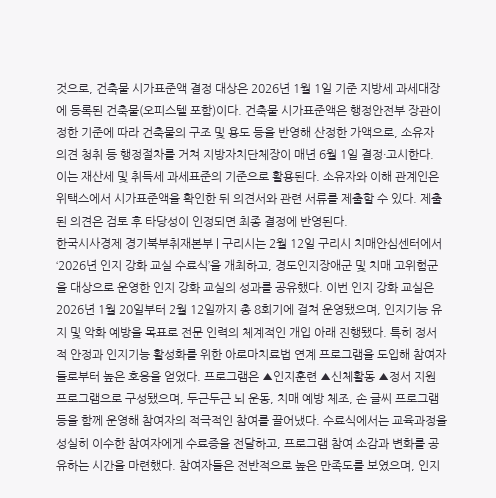것으로, 건축물 시가표준액 결정 대상은 2026년 1월 1일 기준 지방세 과세대장에 등록된 건축물(오피스텔 포함)이다. 건축물 시가표준액은 행정안전부 장관이 정한 기준에 따라 건축물의 구조 및 용도 등을 반영해 산정한 가액으로, 소유자 의견 청취 등 행정절차를 거쳐 지방자치단체장이 매년 6월 1일 결정·고시한다. 이는 재산세 및 취득세 과세표준의 기준으로 활용된다. 소유자와 이해 관계인은 위택스에서 시가표준액을 확인한 뒤 의견서와 관련 서류를 제출할 수 있다. 제출된 의견은 검토 후 타당성이 인정되면 최종 결정에 반영된다.
한국시사경제 경기북부취재본부 | 구리시는 2월 12일 구리시 치매안심센터에서 ‘2026년 인지 강화 교실 수료식’을 개최하고, 경도인지장애군 및 치매 고위험군을 대상으로 운영한 인지 강화 교실의 성과를 공유했다. 이번 인지 강화 교실은 2026년 1월 20일부터 2월 12일까지 총 8회기에 걸쳐 운영됐으며, 인지기능 유지 및 악화 예방을 목표로 전문 인력의 체계적인 개입 아래 진행됐다. 특히 정서적 안정과 인지기능 활성화를 위한 아로마치료법 연계 프로그램을 도입해 참여자들로부터 높은 호응을 얻었다. 프로그램은 ▲인지훈련 ▲신체활동 ▲정서 지원 프로그램으로 구성됐으며, 두근두근 뇌 운동, 치매 예방 체조, 손 글씨 프로그램 등을 함께 운영해 참여자의 적극적인 참여를 끌어냈다. 수료식에서는 교육과정을 성실히 이수한 참여자에게 수료증을 전달하고, 프로그램 참여 소감과 변화를 공유하는 시간을 마련했다. 참여자들은 전반적으로 높은 만족도를 보였으며, 인지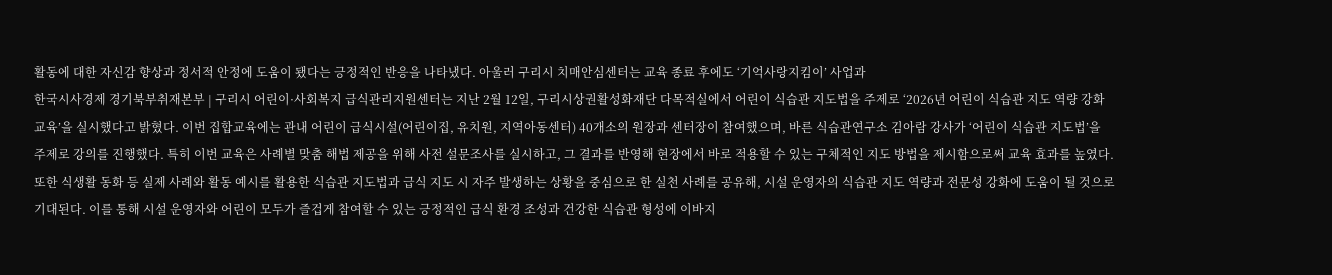활동에 대한 자신감 향상과 정서적 안정에 도움이 됐다는 긍정적인 반응을 나타냈다. 아울러 구리시 치매안심센터는 교육 종료 후에도 ‘기억사랑지킴이’ 사업과
한국시사경제 경기북부취재본부 | 구리시 어린이·사회복지 급식관리지원센터는 지난 2월 12일, 구리시상권활성화재단 다목적실에서 어린이 식습관 지도법을 주제로 ‘2026년 어린이 식습관 지도 역량 강화 교육’을 실시했다고 밝혔다. 이번 집합교육에는 관내 어린이 급식시설(어린이집, 유치원, 지역아동센터) 40개소의 원장과 센터장이 참여했으며, 바른 식습관연구소 김아람 강사가 ‘어린이 식습관 지도법’을 주제로 강의를 진행했다. 특히 이번 교육은 사례별 맞춤 해법 제공을 위해 사전 설문조사를 실시하고, 그 결과를 반영해 현장에서 바로 적용할 수 있는 구체적인 지도 방법을 제시함으로써 교육 효과를 높였다. 또한 식생활 동화 등 실제 사례와 활동 예시를 활용한 식습관 지도법과 급식 지도 시 자주 발생하는 상황을 중심으로 한 실천 사례를 공유해, 시설 운영자의 식습관 지도 역량과 전문성 강화에 도움이 될 것으로 기대된다. 이를 통해 시설 운영자와 어린이 모두가 즐겁게 참여할 수 있는 긍정적인 급식 환경 조성과 건강한 식습관 형성에 이바지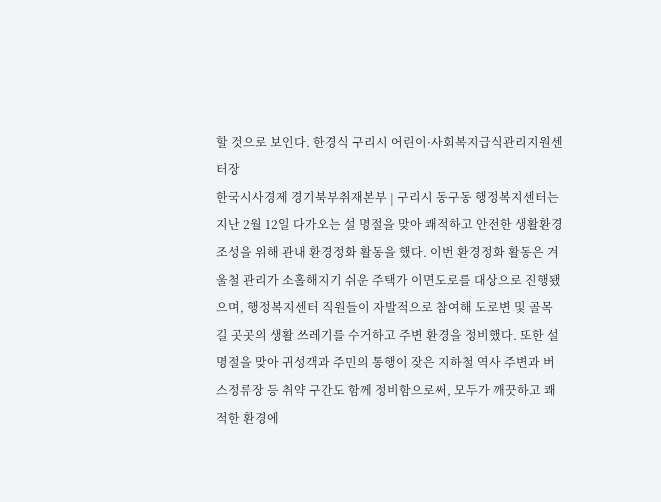할 것으로 보인다. 한경식 구리시 어린이·사회복지급식관리지원센터장
한국시사경제 경기북부취재본부 | 구리시 동구동 행정복지센터는 지난 2월 12일 다가오는 설 명절을 맞아 쾌적하고 안전한 생활환경 조성을 위해 관내 환경정화 활동을 했다. 이번 환경정화 활동은 겨울철 관리가 소홀해지기 쉬운 주택가 이면도로를 대상으로 진행됐으며, 행정복지센터 직원들이 자발적으로 참여해 도로변 및 골목길 곳곳의 생활 쓰레기를 수거하고 주변 환경을 정비했다. 또한 설 명절을 맞아 귀성객과 주민의 통행이 잦은 지하철 역사 주변과 버스정류장 등 취약 구간도 함께 정비함으로써, 모두가 깨끗하고 쾌적한 환경에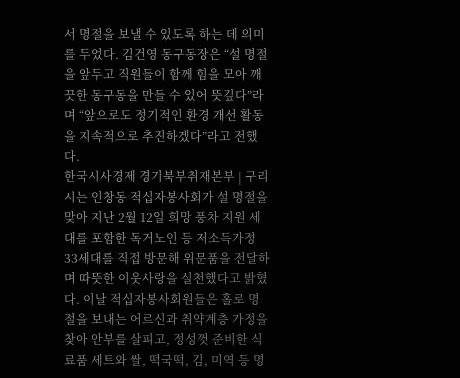서 명절을 보낼 수 있도록 하는 데 의미를 두었다. 김건영 동구동장은 “설 명절을 앞두고 직원들이 함께 힘을 모아 깨끗한 동구동을 만들 수 있어 뜻깊다”라며 “앞으로도 정기적인 환경 개선 활동을 지속적으로 추진하겠다”라고 전했다.
한국시사경제 경기북부취재본부 | 구리시는 인창동 적십자봉사회가 설 명절을 맞아 지난 2월 12일 희망 풍차 지원 세대를 포함한 독거노인 등 저소득가정 33세대를 직접 방문해 위문품을 전달하며 따뜻한 이웃사랑을 실천했다고 밝혔다. 이날 적십자봉사회원들은 홀로 명절을 보내는 어르신과 취약계층 가정을 찾아 안부를 살피고, 정성껏 준비한 식료품 세트와 쌀, 떡국떡, 김, 미역 등 명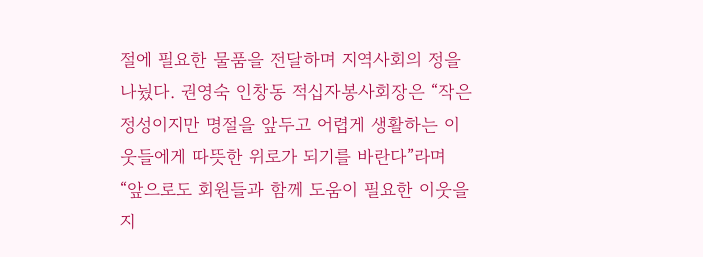절에 필요한 물품을 전달하며 지역사회의 정을 나눴다. 권영숙 인창동 적십자봉사회장은 “작은 정성이지만 명절을 앞두고 어렵게 생활하는 이웃들에게 따뜻한 위로가 되기를 바란다”라며 “앞으로도 회원들과 함께 도움이 필요한 이웃을 지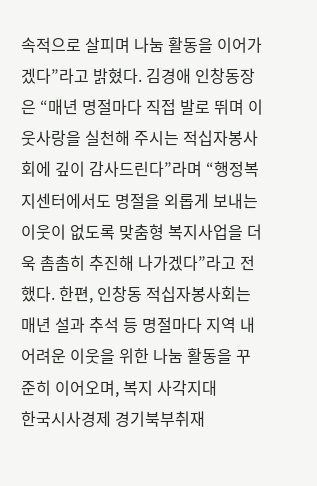속적으로 살피며 나눔 활동을 이어가겠다”라고 밝혔다. 김경애 인창동장은 “매년 명절마다 직접 발로 뛰며 이웃사랑을 실천해 주시는 적십자봉사회에 깊이 감사드린다”라며 “행정복지센터에서도 명절을 외롭게 보내는 이웃이 없도록 맞춤형 복지사업을 더욱 촘촘히 추진해 나가겠다”라고 전했다. 한편, 인창동 적십자봉사회는 매년 설과 추석 등 명절마다 지역 내 어려운 이웃을 위한 나눔 활동을 꾸준히 이어오며, 복지 사각지대
한국시사경제 경기북부취재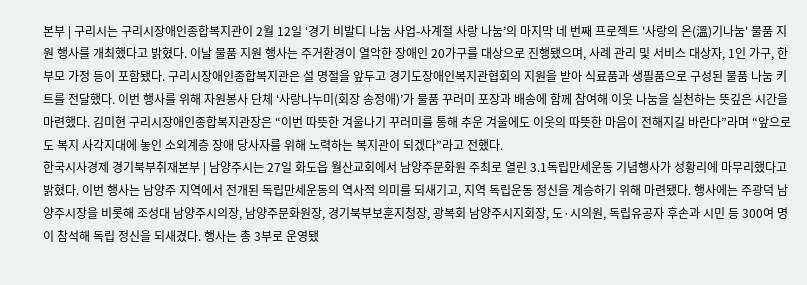본부 | 구리시는 구리시장애인종합복지관이 2월 12일 ‘경기 비발디 나눔 사업-사계절 사랑 나눔’의 마지막 네 번째 프로젝트 '사랑의 온(溫)기나눔' 물품 지원 행사를 개최했다고 밝혔다. 이날 물품 지원 행사는 주거환경이 열악한 장애인 20가구를 대상으로 진행됐으며, 사례 관리 및 서비스 대상자, 1인 가구, 한 부모 가정 등이 포함됐다. 구리시장애인종합복지관은 설 명절을 앞두고 경기도장애인복지관협회의 지원을 받아 식료품과 생필품으로 구성된 물품 나눔 키트를 전달했다. 이번 행사를 위해 자원봉사 단체 ‘사랑나누미(회장 송정애)’가 물품 꾸러미 포장과 배송에 함께 참여해 이웃 나눔을 실천하는 뜻깊은 시간을 마련했다. 김미현 구리시장애인종합복지관장은 “이번 따뜻한 겨울나기 꾸러미를 통해 추운 겨울에도 이웃의 따뜻한 마음이 전해지길 바란다”라며 “앞으로도 복지 사각지대에 놓인 소외계층 장애 당사자를 위해 노력하는 복지관이 되겠다”라고 전했다.
한국시사경제 경기북부취재본부 | 남양주시는 27일 화도읍 월산교회에서 남양주문화원 주최로 열린 3.1독립만세운동 기념행사가 성황리에 마무리했다고 밝혔다. 이번 행사는 남양주 지역에서 전개된 독립만세운동의 역사적 의미를 되새기고, 지역 독립운동 정신을 계승하기 위해 마련됐다. 행사에는 주광덕 남양주시장을 비롯해 조성대 남양주시의장, 남양주문화원장, 경기북부보훈지청장, 광복회 남양주시지회장, 도·시의원, 독립유공자 후손과 시민 등 300여 명이 참석해 독립 정신을 되새겼다. 행사는 총 3부로 운영됐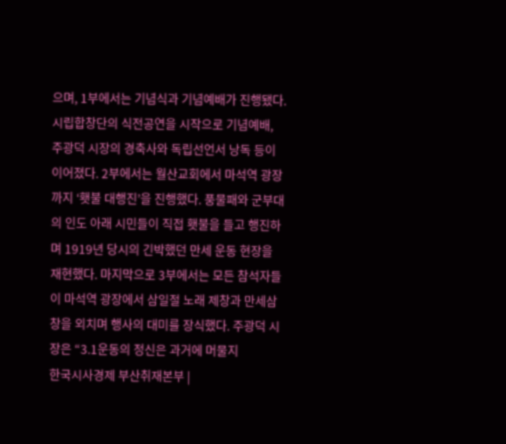으며, 1부에서는 기념식과 기념예배가 진행됐다. 시립합창단의 식전공연을 시작으로 기념예배, 주광덕 시장의 경축사와 독립선언서 낭독 등이 이어졌다. 2부에서는 월산교회에서 마석역 광장까지 ‘횃불 대행진’을 진행했다. 풍물패와 군부대의 인도 아래 시민들이 직접 횃불을 들고 행진하며 1919년 당시의 긴박했던 만세 운동 현장을 재현했다. 마지막으로 3부에서는 모든 참석자들이 마석역 광장에서 삼일절 노래 제창과 만세삼창을 외치며 행사의 대미를 장식했다. 주광덕 시장은 “3.1운동의 정신은 과거에 머물지
한국시사경제 부산취재본부 |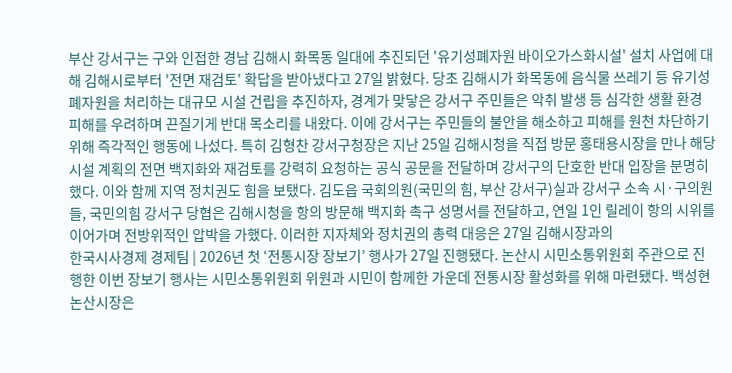부산 강서구는 구와 인접한 경남 김해시 화목동 일대에 추진되던 '유기성폐자원 바이오가스화시설' 설치 사업에 대해 김해시로부터 '전면 재검토' 확답을 받아냈다고 27일 밝혔다. 당초 김해시가 화목동에 음식물 쓰레기 등 유기성폐자원을 처리하는 대규모 시설 건립을 추진하자, 경계가 맞닿은 강서구 주민들은 악취 발생 등 심각한 생활 환경 피해를 우려하며 끈질기게 반대 목소리를 내왔다. 이에 강서구는 주민들의 불안을 해소하고 피해를 원천 차단하기 위해 즉각적인 행동에 나섰다. 특히 김형찬 강서구청장은 지난 25일 김해시청을 직접 방문 홍태용시장을 만나 해당 시설 계획의 전면 백지화와 재검토를 강력히 요청하는 공식 공문을 전달하며 강서구의 단호한 반대 입장을 분명히 했다. 이와 함께 지역 정치권도 힘을 보탰다. 김도읍 국회의원(국민의 힘, 부산 강서구)실과 강서구 소속 시·구의원들, 국민의힘 강서구 당협은 김해시청을 항의 방문해 백지화 촉구 성명서를 전달하고, 연일 1인 릴레이 항의 시위를 이어가며 전방위적인 압박을 가했다. 이러한 지자체와 정치권의 총력 대응은 27일 김해시장과의
한국시사경제 경제팀 | 2026년 첫 ‘전통시장 장보기’ 행사가 27일 진행됐다. 논산시 시민소통위원회 주관으로 진행한 이번 장보기 행사는 시민소통위원회 위원과 시민이 함께한 가운데 전통시장 활성화를 위해 마련됐다. 백성현 논산시장은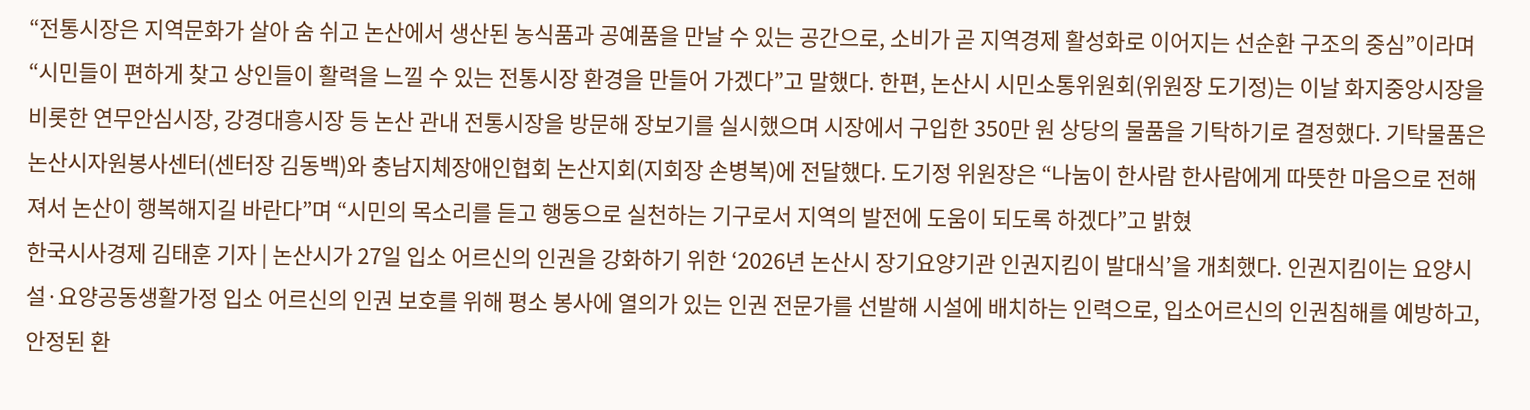“전통시장은 지역문화가 살아 숨 쉬고 논산에서 생산된 농식품과 공예품을 만날 수 있는 공간으로, 소비가 곧 지역경제 활성화로 이어지는 선순환 구조의 중심”이라며 “시민들이 편하게 찾고 상인들이 활력을 느낄 수 있는 전통시장 환경을 만들어 가겠다”고 말했다. 한편, 논산시 시민소통위원회(위원장 도기정)는 이날 화지중앙시장을 비롯한 연무안심시장, 강경대흥시장 등 논산 관내 전통시장을 방문해 장보기를 실시했으며 시장에서 구입한 350만 원 상당의 물품을 기탁하기로 결정했다. 기탁물품은 논산시자원봉사센터(센터장 김동백)와 충남지체장애인협회 논산지회(지회장 손병복)에 전달했다. 도기정 위원장은 “나눔이 한사람 한사람에게 따뜻한 마음으로 전해져서 논산이 행복해지길 바란다”며 “시민의 목소리를 듣고 행동으로 실천하는 기구로서 지역의 발전에 도움이 되도록 하겠다”고 밝혔
한국시사경제 김태훈 기자 | 논산시가 27일 입소 어르신의 인권을 강화하기 위한 ‘2026년 논산시 장기요양기관 인권지킴이 발대식’을 개최했다. 인권지킴이는 요양시설·요양공동생활가정 입소 어르신의 인권 보호를 위해 평소 봉사에 열의가 있는 인권 전문가를 선발해 시설에 배치하는 인력으로, 입소어르신의 인권침해를 예방하고, 안정된 환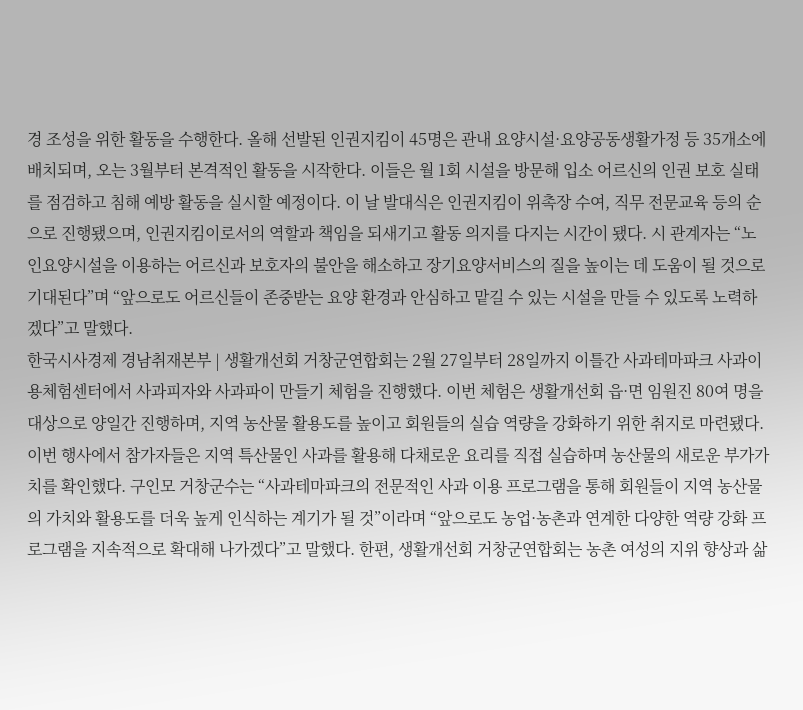경 조성을 위한 활동을 수행한다. 올해 선발된 인권지킴이 45명은 관내 요양시설·요양공동생활가정 등 35개소에 배치되며, 오는 3월부터 본격적인 활동을 시작한다. 이들은 월 1회 시설을 방문해 입소 어르신의 인권 보호 실태를 점검하고 침해 예방 활동을 실시할 예정이다. 이 날 발대식은 인권지킴이 위촉장 수여, 직무 전문교육 등의 순으로 진행됐으며, 인권지킴이로서의 역할과 책임을 되새기고 활동 의지를 다지는 시간이 됐다. 시 관계자는 “노인요양시설을 이용하는 어르신과 보호자의 불안을 해소하고 장기요양서비스의 질을 높이는 데 도움이 될 것으로 기대된다”며 “앞으로도 어르신들이 존중받는 요양 환경과 안심하고 맡길 수 있는 시설을 만들 수 있도록 노력하겠다”고 말했다.
한국시사경제 경남취재본부 | 생활개선회 거창군연합회는 2월 27일부터 28일까지 이틀간 사과테마파크 사과이용체험센터에서 사과피자와 사과파이 만들기 체험을 진행했다. 이번 체험은 생활개선회 읍·면 임원진 80여 명을 대상으로 양일간 진행하며, 지역 농산물 활용도를 높이고 회원들의 실습 역량을 강화하기 위한 취지로 마련됐다. 이번 행사에서 참가자들은 지역 특산물인 사과를 활용해 다채로운 요리를 직접 실습하며 농산물의 새로운 부가가치를 확인했다. 구인모 거창군수는 “사과테마파크의 전문적인 사과 이용 프로그램을 통해 회원들이 지역 농산물의 가치와 활용도를 더욱 높게 인식하는 계기가 될 것”이라며 “앞으로도 농업·농촌과 연계한 다양한 역량 강화 프로그램을 지속적으로 확대해 나가겠다”고 말했다. 한편, 생활개선회 거창군연합회는 농촌 여성의 지위 향상과 삶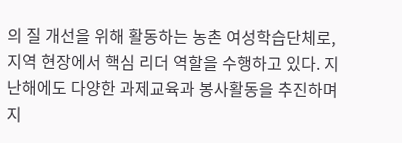의 질 개선을 위해 활동하는 농촌 여성학습단체로, 지역 현장에서 핵심 리더 역할을 수행하고 있다. 지난해에도 다양한 과제교육과 봉사활동을 추진하며 지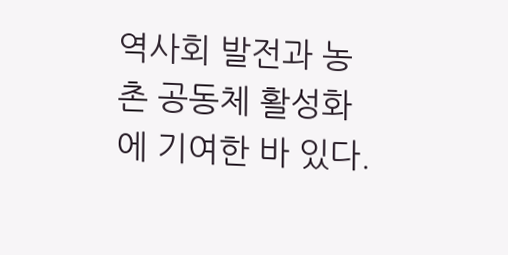역사회 발전과 농촌 공동체 활성화에 기여한 바 있다.